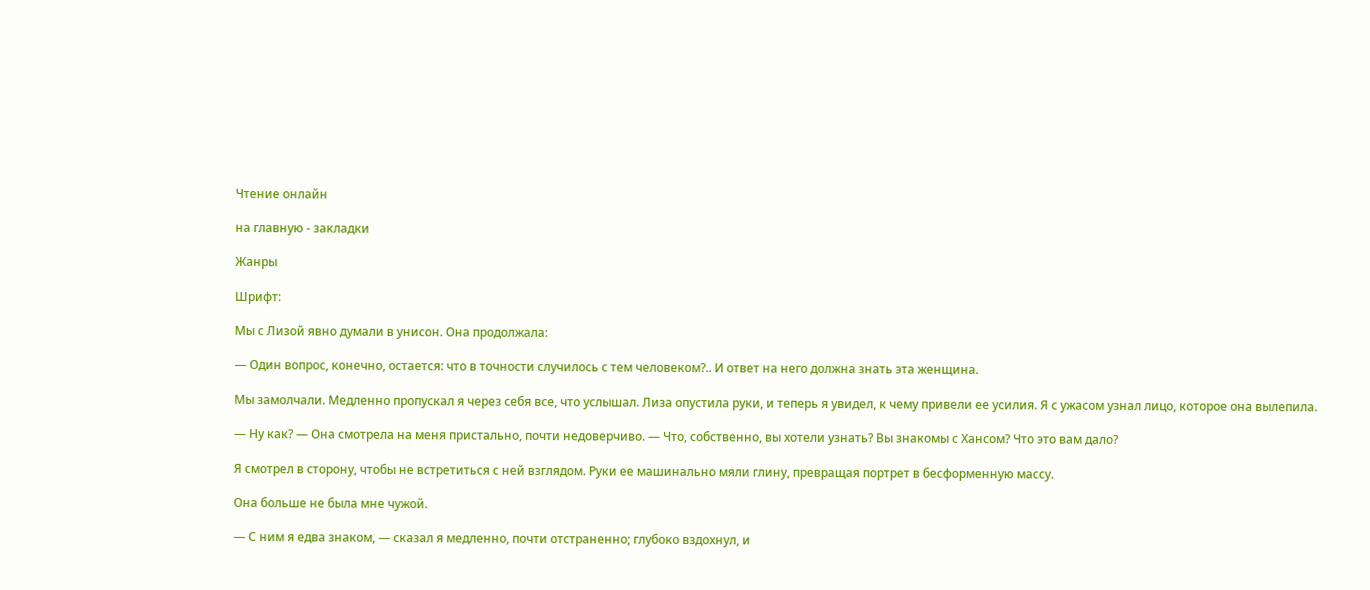Чтение онлайн

на главную - закладки

Жанры

Шрифт:

Мы с Лизой явно думали в унисон. Она продолжала:

— Один вопрос, конечно, остается: что в точности случилось с тем человеком?.. И ответ на него должна знать эта женщина.

Мы замолчали. Медленно пропускал я через себя все, что услышал. Лиза опустила руки, и теперь я увидел, к чему привели ее усилия. Я с ужасом узнал лицо, которое она вылепила.

— Ну как? — Она смотрела на меня пристально, почти недоверчиво. — Что, собственно, вы хотели узнать? Вы знакомы с Хансом? Что это вам дало?

Я смотрел в сторону, чтобы не встретиться с ней взглядом. Руки ее машинально мяли глину, превращая портрет в бесформенную массу.

Она больше не была мне чужой.

— С ним я едва знаком, — сказал я медленно, почти отстраненно; глубоко вздохнул, и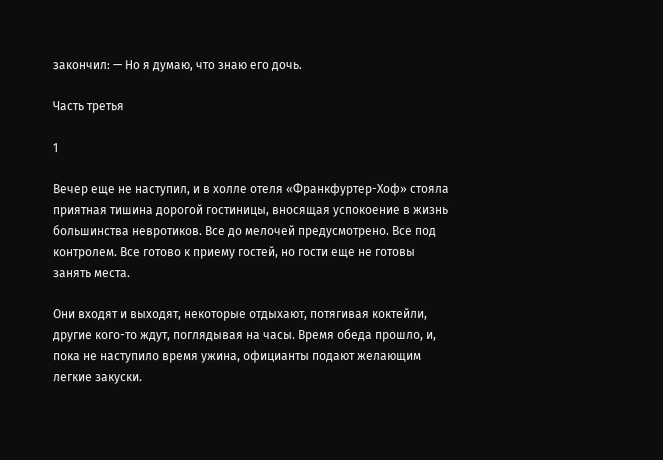закончил: — Но я думаю, что знаю его дочь.

Часть третья

1

Вечер еще не наступил, и в холле отеля «Франкфуртер-Хоф» стояла приятная тишина дорогой гостиницы, вносящая успокоение в жизнь большинства невротиков. Все до мелочей предусмотрено. Все под контролем. Все готово к приему гостей, но гости еще не готовы занять места.

Они входят и выходят, некоторые отдыхают, потягивая коктейли, другие кого-то ждут, поглядывая на часы. Время обеда прошло, и, пока не наступило время ужина, официанты подают желающим легкие закуски.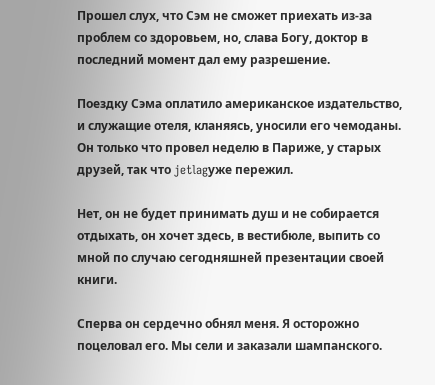Прошел слух, что Сэм не сможет приехать из-за проблем со здоровьем, но, слава Богу, доктор в последний момент дал ему разрешение.

Поездку Сэма оплатило американское издательство, и служащие отеля, кланяясь, уносили его чемоданы. Он только что провел неделю в Париже, у старых друзей, так что jetlagуже пережил.

Нет, он не будет принимать душ и не собирается отдыхать, он хочет здесь, в вестибюле, выпить со мной по случаю сегодняшней презентации своей книги.

Сперва он сердечно обнял меня. Я осторожно поцеловал его. Мы сели и заказали шампанского.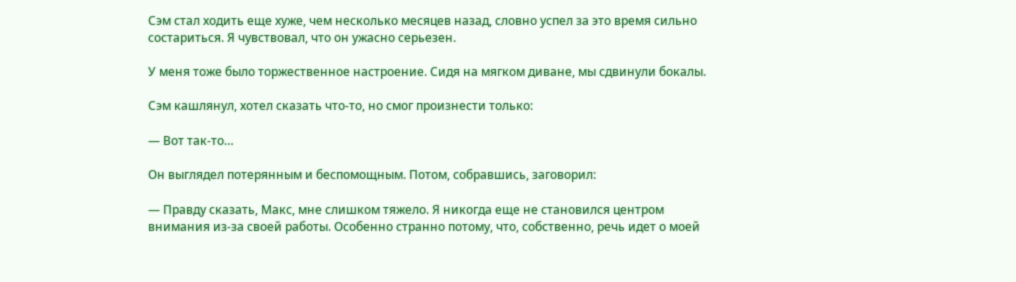Сэм стал ходить еще хуже, чем несколько месяцев назад, словно успел за это время сильно состариться. Я чувствовал, что он ужасно серьезен.

У меня тоже было торжественное настроение. Сидя на мягком диване, мы сдвинули бокалы.

Сэм кашлянул, хотел сказать что-то, но смог произнести только:

— Вот так-то…

Он выглядел потерянным и беспомощным. Потом, собравшись, заговорил:

— Правду сказать, Макс, мне слишком тяжело. Я никогда еще не становился центром внимания из-за своей работы. Особенно странно потому, что, собственно, речь идет о моей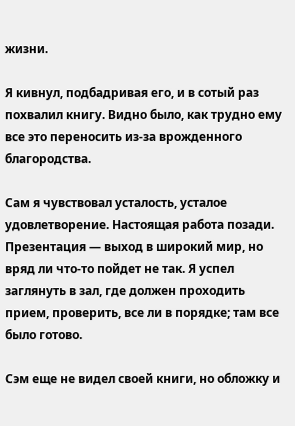жизни.

Я кивнул, подбадривая его, и в сотый раз похвалил книгу. Видно было, как трудно ему все это переносить из-за врожденного благородства.

Сам я чувствовал усталость, усталое удовлетворение. Настоящая работа позади. Презентация — выход в широкий мир, но вряд ли что-то пойдет не так. Я успел заглянуть в зал, где должен проходить прием, проверить, все ли в порядке; там все было готово.

Сэм еще не видел своей книги, но обложку и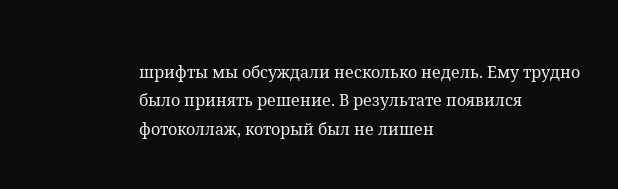шрифты мы обсуждали несколько недель. Ему трудно было принять решение. В результате появился фотоколлаж, который был не лишен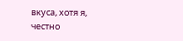вкуса, хотя я, честно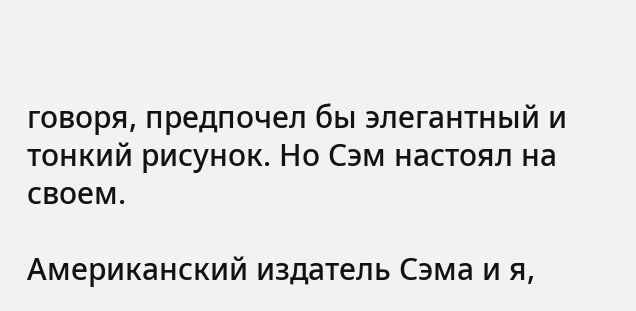говоря, предпочел бы элегантный и тонкий рисунок. Но Сэм настоял на своем.

Американский издатель Сэма и я,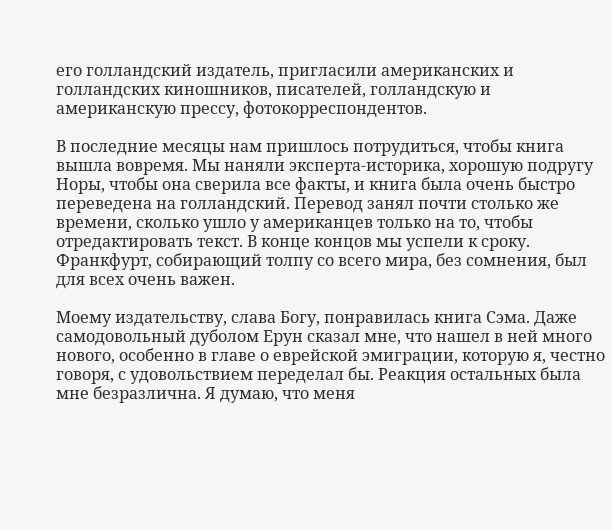его голландский издатель, пригласили американских и голландских киношников, писателей, голландскую и американскую прессу, фотокорреспондентов.

В последние месяцы нам пришлось потрудиться, чтобы книга вышла вовремя. Мы наняли эксперта-историка, хорошую подругу Норы, чтобы она сверила все факты, и книга была очень быстро переведена на голландский. Перевод занял почти столько же времени, сколько ушло у американцев только на то, чтобы отредактировать текст. В конце концов мы успели к сроку. Франкфурт, собирающий толпу со всего мира, без сомнения, был для всех очень важен.

Моему издательству, слава Богу, понравилась книга Сэма. Даже самодовольный дуболом Ерун сказал мне, что нашел в ней много нового, особенно в главе о еврейской эмиграции, которую я, честно говоря, с удовольствием переделал бы. Реакция остальных была мне безразлична. Я думаю, что меня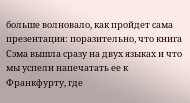больше волновало, как пройдет сама презентация: поразительно, что книга Сэма вышла сразу на двух языках и что мы успели напечатать ее к Франкфурту, где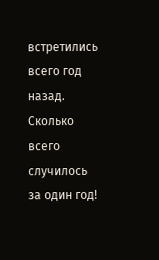встретились всего год назад. Сколько всего случилось за один год!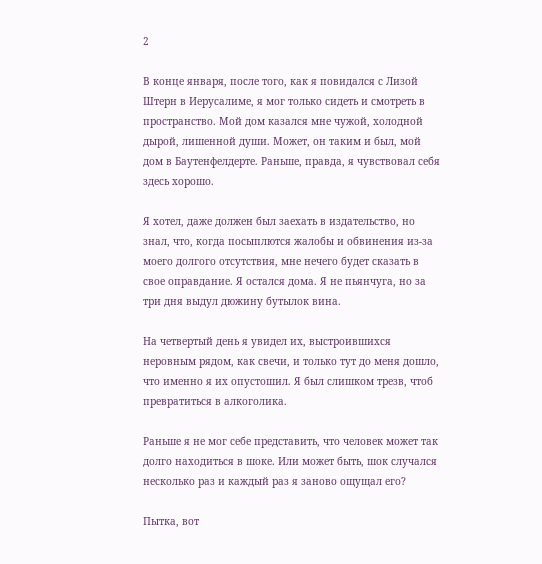2

В конце января, после того, как я повидался с Лизой Штерн в Иерусалиме, я мог только сидеть и смотреть в пространство. Мой дом казался мне чужой, холодной дырой, лишенной души. Может, он таким и был, мой дом в Баутенфелдерте. Раньше, правда, я чувствовал себя здесь хорошо.

Я хотел, даже должен был заехать в издательство, но знал, что, когда посыплются жалобы и обвинения из-за моего долгого отсутствия, мне нечего будет сказать в свое оправдание. Я остался дома. Я не пьянчуга, но за три дня выдул дюжину бутылок вина.

На четвертый день я увидел их, выстроившихся неровным рядом, как свечи, и только тут до меня дошло, что именно я их опустошил. Я был слишком трезв, чтоб превратиться в алкоголика.

Раньше я не мог себе представить, что человек может так долго находиться в шоке. Или может быть, шок случался несколько раз и каждый раз я заново ощущал его?

Пытка, вот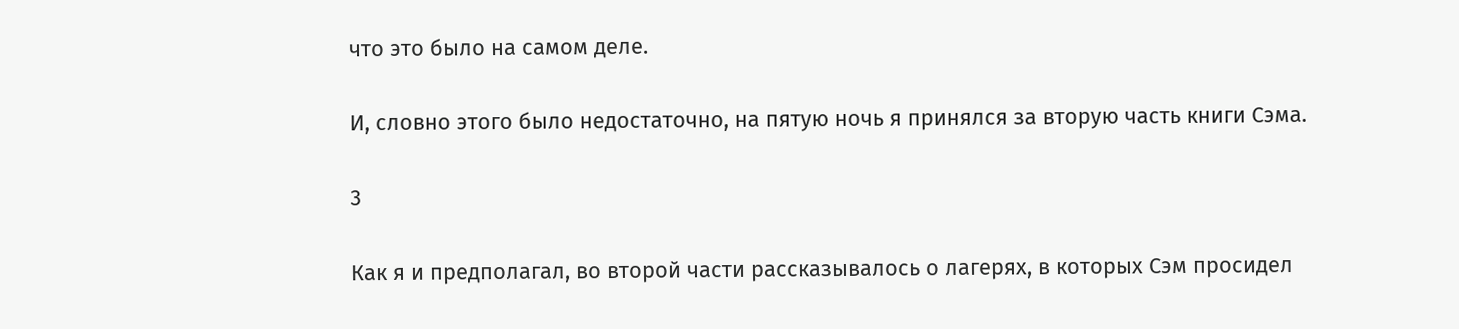что это было на самом деле.

И, словно этого было недостаточно, на пятую ночь я принялся за вторую часть книги Сэма.

3

Как я и предполагал, во второй части рассказывалось о лагерях, в которых Сэм просидел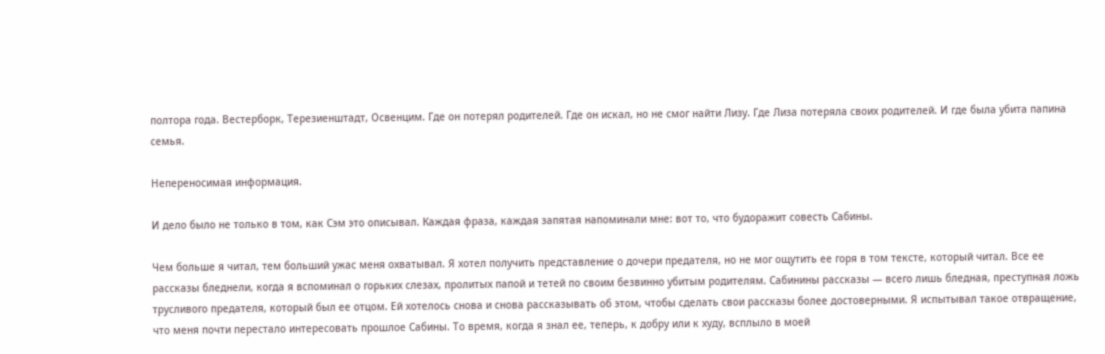полтора года. Вестерборк, Терезиенштадт, Освенцим. Где он потерял родителей. Где он искал, но не смог найти Лизу. Где Лиза потеряла своих родителей. И где была убита папина семья.

Непереносимая информация.

И дело было не только в том, как Сэм это описывал. Каждая фраза, каждая запятая напоминали мне: вот то, что будоражит совесть Сабины.

Чем больше я читал, тем больший ужас меня охватывал. Я хотел получить представление о дочери предателя, но не мог ощутить ее горя в том тексте, который читал. Все ее рассказы бледнели, когда я вспоминал о горьких слезах, пролитых папой и тетей по своим безвинно убитым родителям. Сабинины рассказы — всего лишь бледная, преступная ложь трусливого предателя, который был ее отцом. Ей хотелось снова и снова рассказывать об этом, чтобы сделать свои рассказы более достоверными. Я испытывал такое отвращение, что меня почти перестало интересовать прошлое Сабины. То время, когда я знал ее, теперь, к добру или к худу, всплыло в моей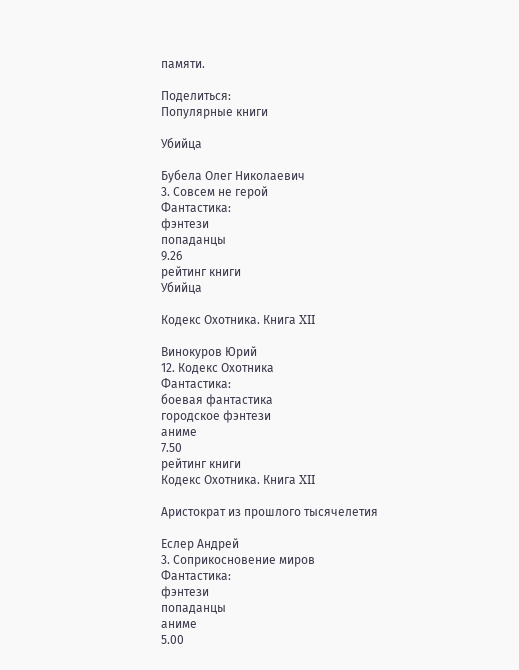памяти.

Поделиться:
Популярные книги

Убийца

Бубела Олег Николаевич
3. Совсем не герой
Фантастика:
фэнтези
попаданцы
9.26
рейтинг книги
Убийца

Кодекс Охотника. Книга XII

Винокуров Юрий
12. Кодекс Охотника
Фантастика:
боевая фантастика
городское фэнтези
аниме
7.50
рейтинг книги
Кодекс Охотника. Книга XII

Аристократ из прошлого тысячелетия

Еслер Андрей
3. Соприкосновение миров
Фантастика:
фэнтези
попаданцы
аниме
5.00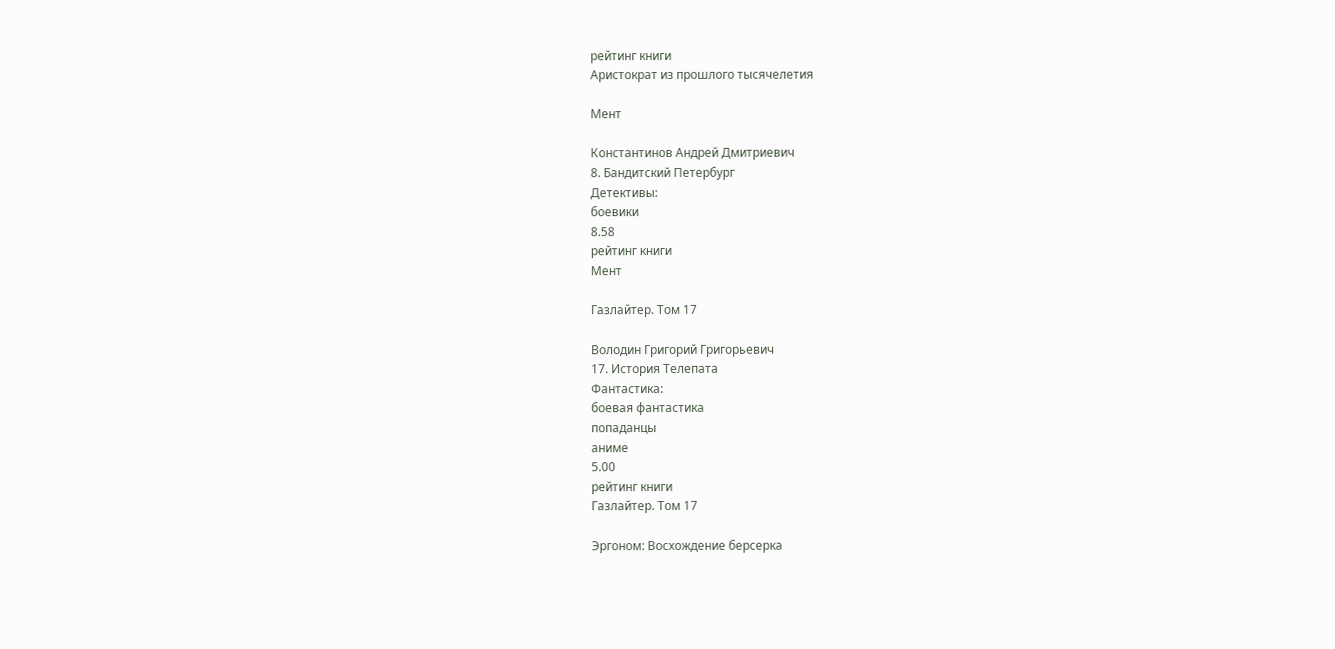рейтинг книги
Аристократ из прошлого тысячелетия

Мент

Константинов Андрей Дмитриевич
8. Бандитский Петербург
Детективы:
боевики
8.58
рейтинг книги
Мент

Газлайтер. Том 17

Володин Григорий Григорьевич
17. История Телепата
Фантастика:
боевая фантастика
попаданцы
аниме
5.00
рейтинг книги
Газлайтер. Том 17

Эргоном: Восхождение берсерка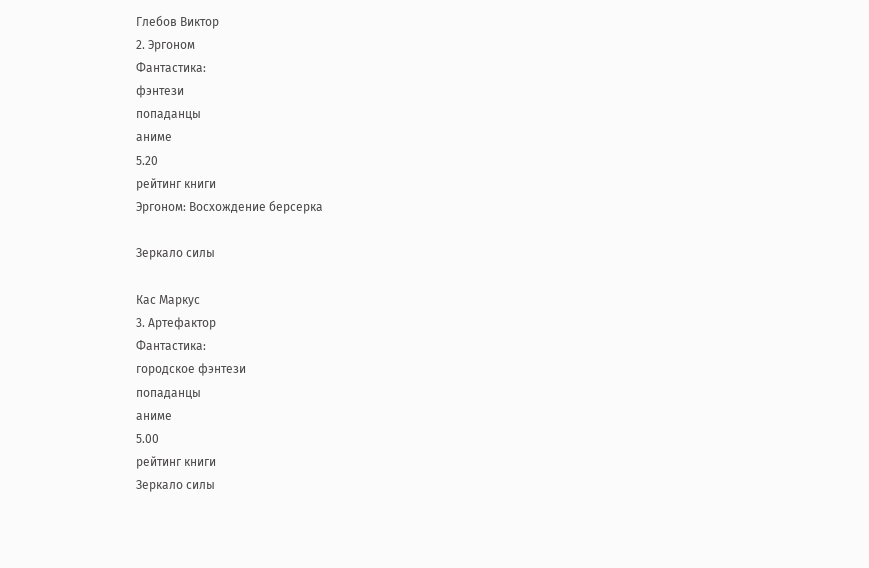Глебов Виктор
2. Эргоном
Фантастика:
фэнтези
попаданцы
аниме
5.20
рейтинг книги
Эргоном: Восхождение берсерка

Зеркало силы

Кас Маркус
3. Артефактор
Фантастика:
городское фэнтези
попаданцы
аниме
5.00
рейтинг книги
Зеркало силы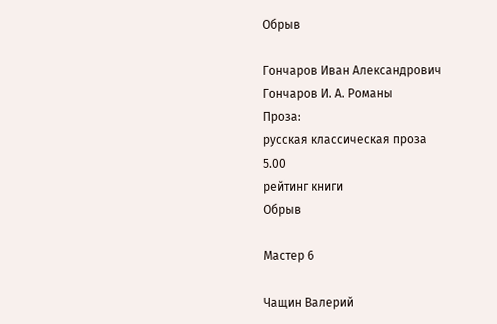Обрыв

Гончаров Иван Александрович
Гончаров И. А. Романы
Проза:
русская классическая проза
5.00
рейтинг книги
Обрыв

Мастер 6

Чащин Валерий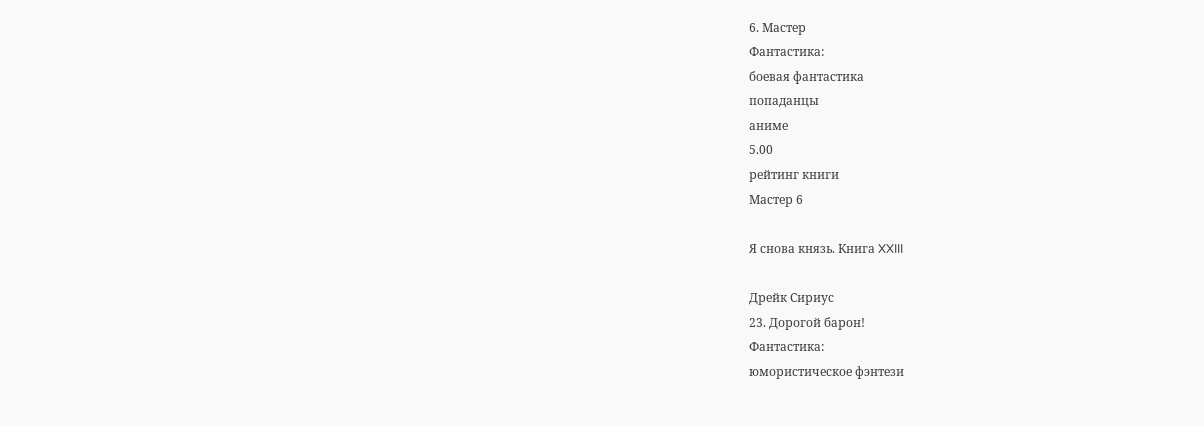6. Мастер
Фантастика:
боевая фантастика
попаданцы
аниме
5.00
рейтинг книги
Мастер 6

Я снова князь. Книга XXIII

Дрейк Сириус
23. Дорогой барон!
Фантастика:
юмористическое фэнтези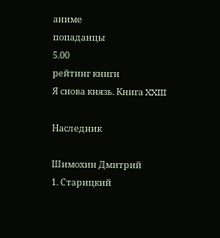аниме
попаданцы
5.00
рейтинг книги
Я снова князь. Книга XXIII

Наследник

Шимохин Дмитрий
1. Старицкий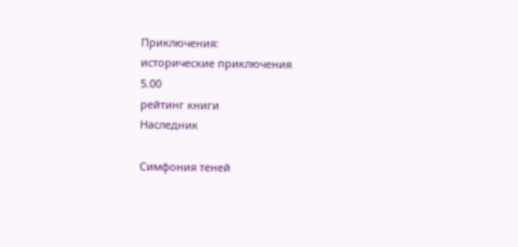Приключения:
исторические приключения
5.00
рейтинг книги
Наследник

Симфония теней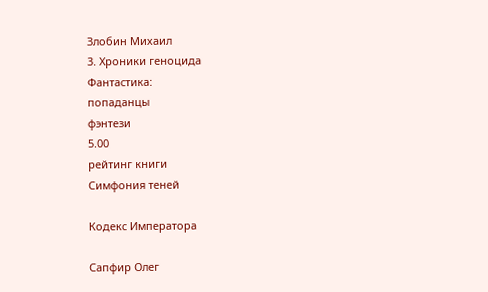Злобин Михаил
3. Хроники геноцида
Фантастика:
попаданцы
фэнтези
5.00
рейтинг книги
Симфония теней

Кодекс Императора

Сапфир Олег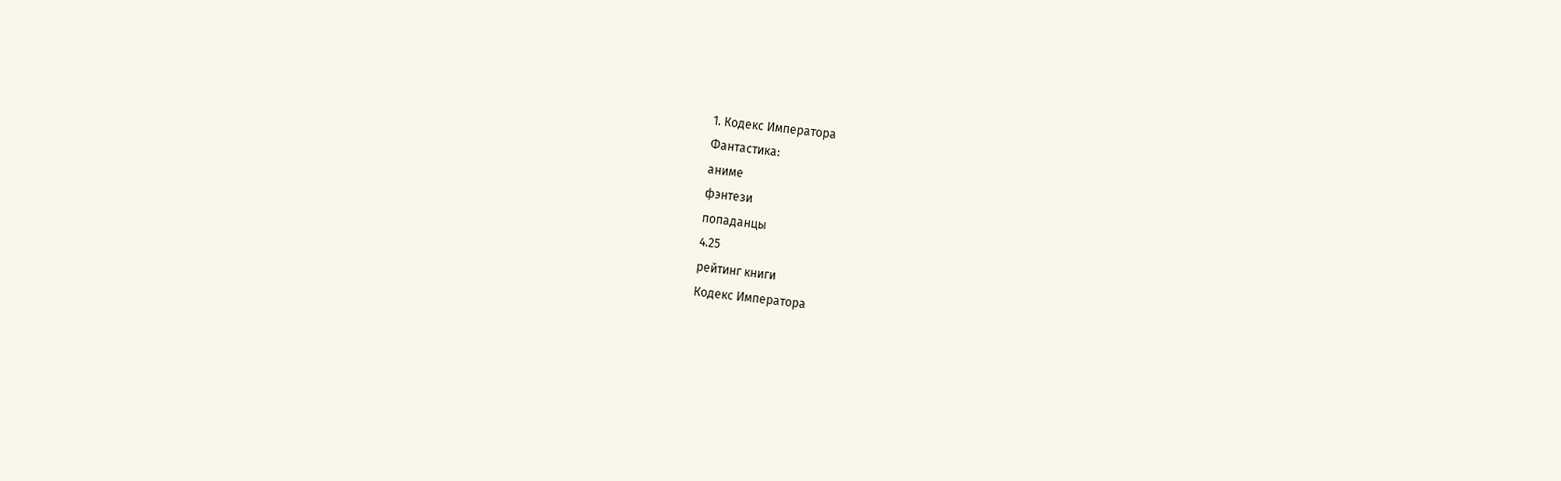1. Кодекс Императора
Фантастика:
аниме
фэнтези
попаданцы
4.25
рейтинг книги
Кодекс Императора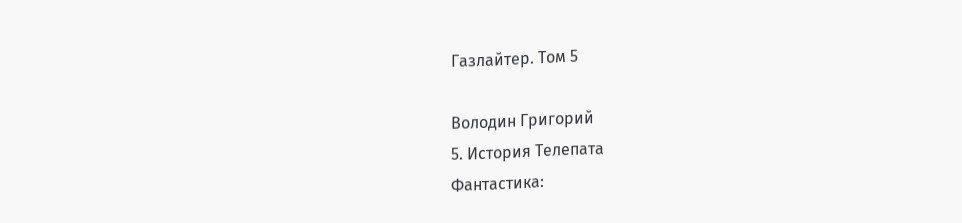Газлайтер. Том 5

Володин Григорий
5. История Телепата
Фантастика: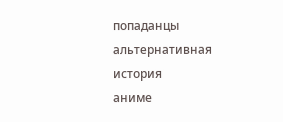попаданцы
альтернативная история
аниме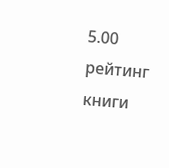5.00
рейтинг книги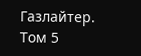Газлайтер. Том 5